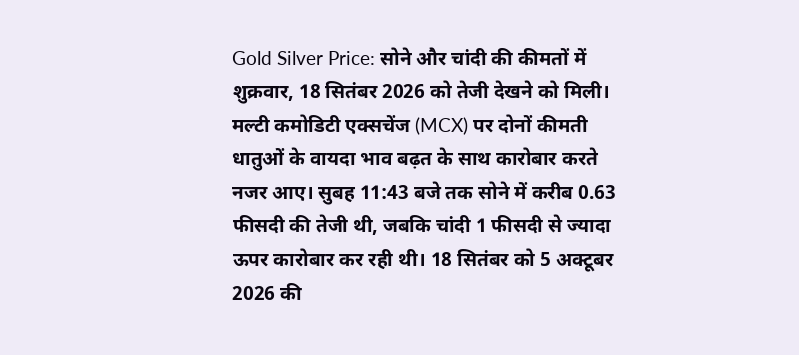Gold Silver Price: सोने और चांदी की कीमतों में शुक्रवार, 18 सितंबर 2026 को तेजी देखने को मिली। मल्टी कमोडिटी एक्सचेंज (MCX) पर दोनों कीमती धातुओं के वायदा भाव बढ़त के साथ कारोबार करते नजर आए। सुबह 11:43 बजे तक सोने में करीब 0.63 फीसदी की तेजी थी, जबकि चांदी 1 फीसदी से ज्यादा ऊपर कारोबार कर रही थी। 18 सितंबर को 5 अक्टूबर 2026 की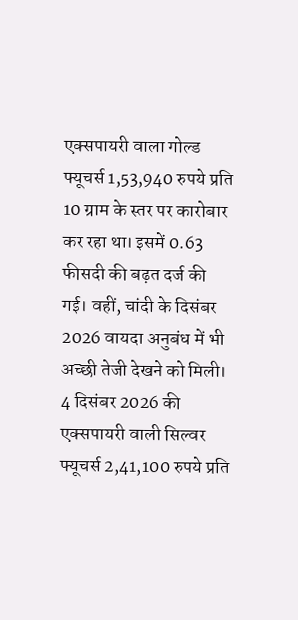एक्सपायरी वाला गोल्ड फ्यूचर्स 1,53,940 रुपये प्रति 10 ग्राम के स्तर पर कारोबार कर रहा था। इसमें 0.63 फीसदी की बढ़त दर्ज की गई। वहीं, चांदी के दिसंबर 2026 वायदा अनुबंध में भी अच्छी तेजी देखने को मिली। 4 दिसंबर 2026 की एक्सपायरी वाली सिल्वर फ्यूचर्स 2,41,100 रुपये प्रति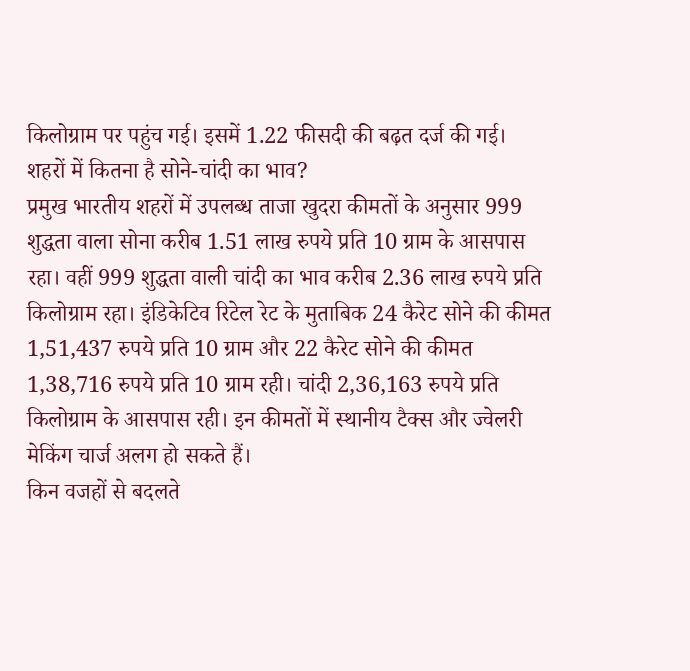किलोग्राम पर पहुंच गई। इसमें 1.22 फीसदी की बढ़त दर्ज की गई।
शहरों में कितना है सोने-चांदी का भाव?
प्रमुख भारतीय शहरों में उपलब्ध ताजा खुदरा कीमतों के अनुसार 999 शुद्धता वाला सोना करीब 1.51 लाख रुपये प्रति 10 ग्राम के आसपास रहा। वहीं 999 शुद्धता वाली चांदी का भाव करीब 2.36 लाख रुपये प्रति किलोग्राम रहा। इंडिकेटिव रिटेल रेट के मुताबिक 24 कैरेट सोने की कीमत 1,51,437 रुपये प्रति 10 ग्राम और 22 कैरेट सोने की कीमत 1,38,716 रुपये प्रति 10 ग्राम रही। चांदी 2,36,163 रुपये प्रति किलोग्राम के आसपास रही। इन कीमतों में स्थानीय टैक्स और ज्वेलरी मेकिंग चार्ज अलग हो सकते हैं।
किन वजहों से बदलते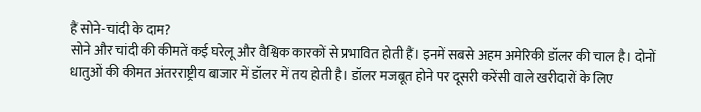हैं सोने-चांदी के दाम?
सोने और चांदी की कीमतें कई घरेलू और वैश्विक कारकों से प्रभावित होती हैं। इनमें सबसे अहम अमेरिकी डॉलर की चाल है। दोनों धातुओं की कीमत अंतरराष्ट्रीय बाजार में डॉलर में तय होती है। डॉलर मजबूत होने पर दूसरी करेंसी वाले खरीदारों के लिए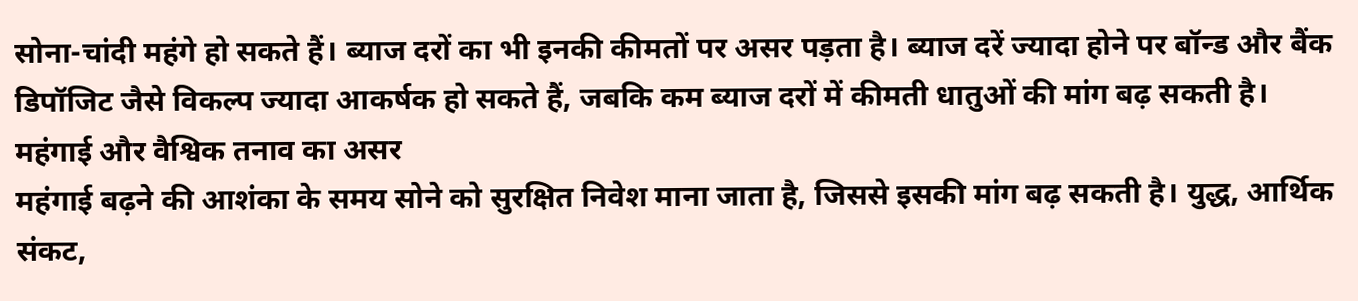सोना-चांदी महंगे हो सकते हैं। ब्याज दरों का भी इनकी कीमतों पर असर पड़ता है। ब्याज दरें ज्यादा होने पर बॉन्ड और बैंक डिपॉजिट जैसे विकल्प ज्यादा आकर्षक हो सकते हैं, जबकि कम ब्याज दरों में कीमती धातुओं की मांग बढ़ सकती है।
महंगाई और वैश्विक तनाव का असर
महंगाई बढ़ने की आशंका के समय सोने को सुरक्षित निवेश माना जाता है, जिससे इसकी मांग बढ़ सकती है। युद्ध, आर्थिक संकट,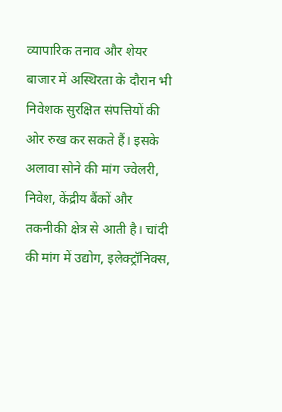व्यापारिक तनाव और शेयर बाजार में अस्थिरता के दौरान भी निवेशक सुरक्षित संपत्तियों की ओर रुख कर सकते हैं। इसके अलावा सोने की मांग ज्वेलरी, निवेश, केंद्रीय बैंकों और तकनीकी क्षेत्र से आती है। चांदी की मांग में उद्योग, इलेक्ट्रॉनिक्स,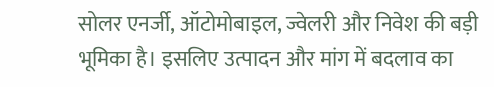सोलर एनर्जी, ऑटोमोबाइल, ज्वेलरी और निवेश की बड़ी भूमिका है। इसलिए उत्पादन और मांग में बदलाव का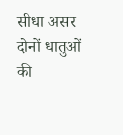सीधा असर दोनों धातुओं की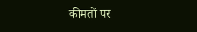कीमतों पर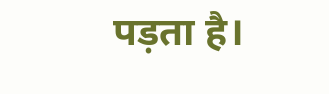पड़ता है।